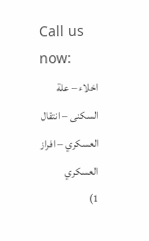Call us now:
اخلاء – علة السكنى – انتقال العسكري – افراز العسكري
1)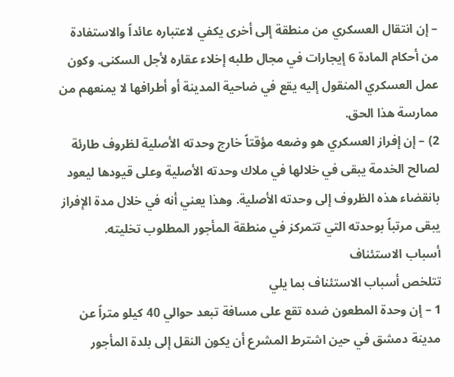– إن انتقال العسكري من منطقة إلى أخرى يكفي لاعتباره عائداً والاستفادة من أحكام المادة 6 إيجارات في مجال طلبه إخلاء عقاره لأجل السكنى. وكون عمل العسكري المنقول إليه يقع في ضاحية المدينة أو أطرافها لا يمنعهم من ممارسة هذا الحق.
2) – إن إفراز العسكري هو وضعه مؤقتاً خارج وحدته الأصلية لظروف طارئة لصالح الخدمة يبقى في خلالها في ملاك وحدته الأصلية وعلى قيودها ليعود بانقضاء هذه الظروف إلى وحدته الأصلية. وهذا يعني أنه في خلال مدة الإفراز يبقى مرتباً بوحدته التي تتمركز في منطقة المأجور المطلوب تخليته.
أسباب الاستئناف
تتلخص أسباب الاستئناف بما يلي
1 – إن وحدة المطعون ضده تقع على مسافة تبعد حوالي 40 كيلو متراً عن مدينة دمشق في حين اشترط المشرع أن يكون النقل إلى بلدة المأجور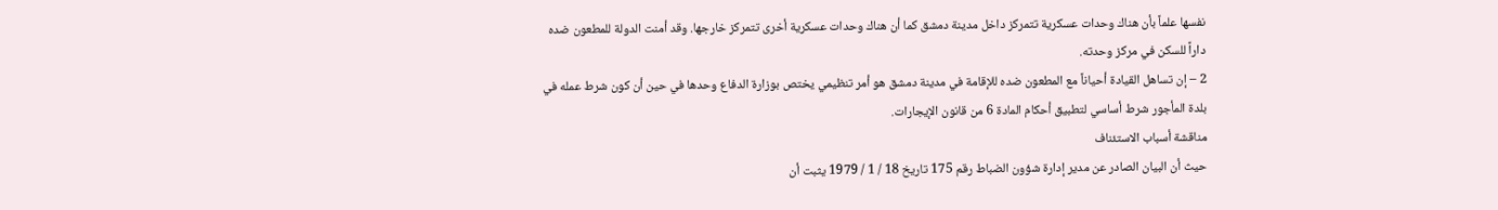نفسها علماً بأن هناك وحدات عسكرية تتمركز داخل مدينة دمشق كما أن هناك وحدات عسكرية أخرى تتمركز خارجها. وقد أمنت الدولة للمطعون ضده داراً للسكن في مركز وحدته.
2 – إن تساهل القيادة أحياناً مع المطعون ضده للإقامة في مدينة دمشق هو أمر تنظيمي يختص بوزارة الدفاع وحدها في حين أن كون شرط عمله في بلدة المأجور شرط أساسي لتطبيق أحكام المادة 6 من قانون الإيجارات.
مناقشة أسباب الاستئناف
حيث أن البيان الصادر عن مدير إدارة شؤون الضباط رقم 175 تاريخ 18 / 1 / 1979 يثبت أن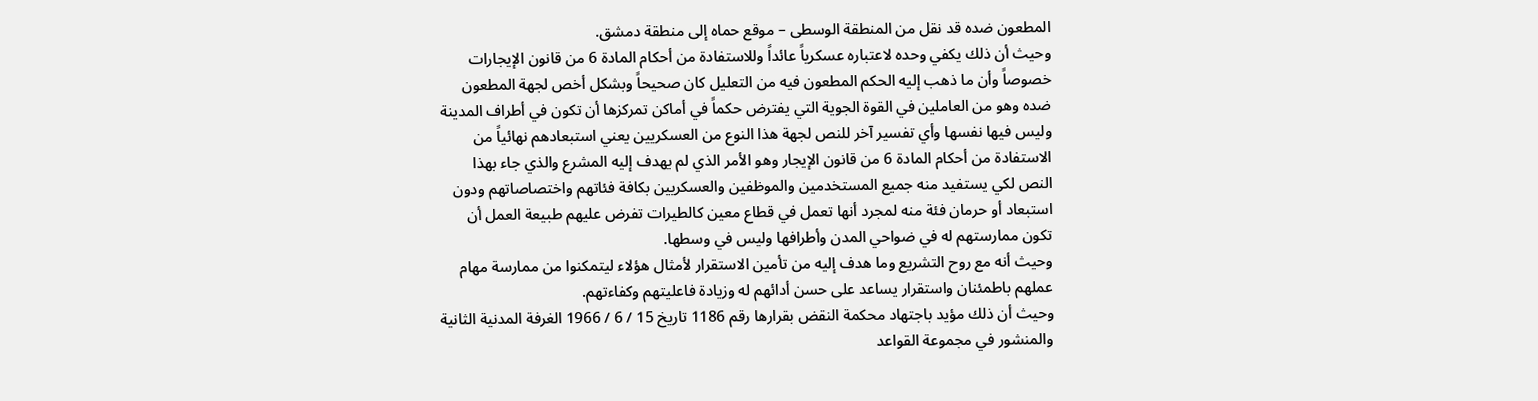المطعون ضده قد نقل من المنطقة الوسطى – موقع حماه إلى منطقة دمشق.
وحيث أن ذلك يكفي وحده لاعتباره عسكرياً عائداً وللاستفادة من أحكام المادة 6 من قانون الإيجارات خصوصاً وأن ما ذهب إليه الحكم المطعون فيه من التعليل كان صحيحاً وبشكل أخص لجهة المطعون ضده وهو من العاملين في القوة الجوية التي يفترض حكماً في أماكن تمركزها أن تكون في أطراف المدينة وليس فيها نفسها وأي تفسير آخر للنص لجهة هذا النوع من العسكريين يعني استبعادهم نهائياً من الاستفادة من أحكام المادة 6 من قانون الإيجار وهو الأمر الذي لم يهدف إليه المشرع والذي جاء بهذا النص لكي يستفيد منه جميع المستخدمين والموظفين والعسكريين بكافة فئاتهم واختصاصاتهم ودون استبعاد أو حرمان فئة منه لمجرد أنها تعمل في قطاع معين كالطيرات تفرض عليهم طبيعة العمل أن تكون ممارستهم له في ضواحي المدن وأطرافها وليس في وسطها.
وحيث أنه مع روح التشريع وما هدف إليه من تأمين الاستقرار لأمثال هؤلاء ليتمكنوا من ممارسة مهام عملهم باطمئنان واستقرار يساعد على حسن أدائهم له وزيادة فاعليتهم وكفاءتهم.
وحيث أن ذلك مؤيد باجتهاد محكمة النقض بقرارها رقم 1186 تاريخ 15 / 6 / 1966 الغرفة المدنية الثانية والمنشور في مجموعة القواعد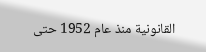القانونية منذ عام 1952 حتى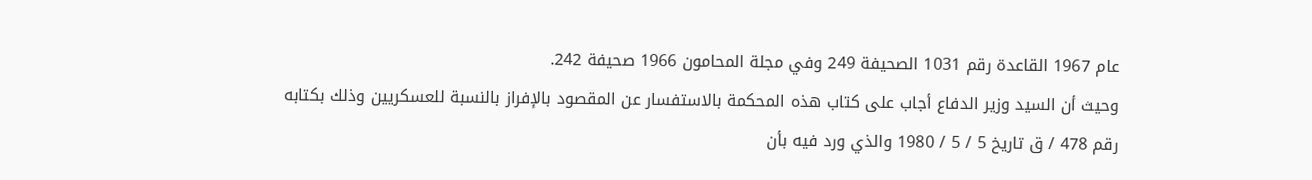عام 1967 القاعدة رقم 1031 الصحيفة 249 وفي مجلة المحامون 1966 صحيفة 242.
وحيث أن السيد وزير الدفاع أجاب على كتاب هذه المحكمة بالاستفسار عن المقصود بالإفراز بالنسبة للعسكريين وذلك بكتابه رقم 478 / ق تاريخ 5 / 5 / 1980 والذي ورد فيه بأن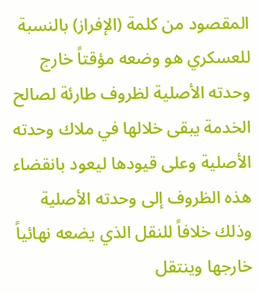المقصود من كلمة (الإفراز) بالنسبة للعسكري هو وضعه مؤقتاً خارج وحدته الأصلية لظروف طارئة لصالح الخدمة يبقى خلالها في ملاك وحدته الأصلية وعلى قيودها ليعود بانقضاء هذه الظروف إلى وحدته الأصلية وذلك خلافاً للنقل الذي يضعه نهائياً خارجها وينتقل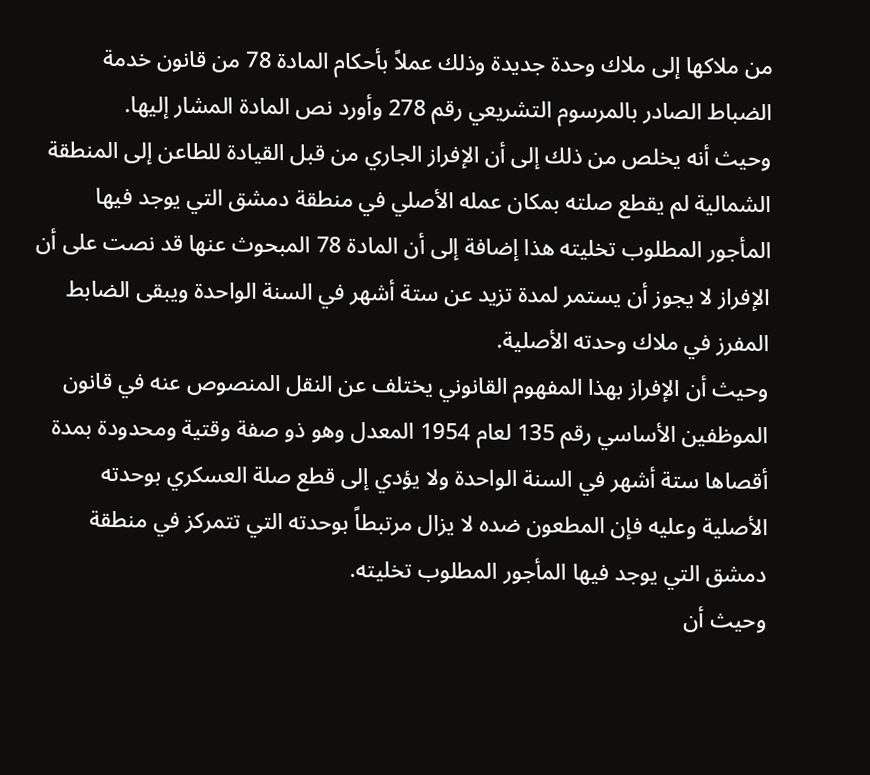من ملاكها إلى ملاك وحدة جديدة وذلك عملاً بأحكام المادة 78 من قانون خدمة الضباط الصادر بالمرسوم التشريعي رقم 278 وأورد نص المادة المشار إليها.
وحيث أنه يخلص من ذلك إلى أن الإفراز الجاري من قبل القيادة للطاعن إلى المنطقة الشمالية لم يقطع صلته بمكان عمله الأصلي في منطقة دمشق التي يوجد فيها المأجور المطلوب تخليته هذا إضافة إلى أن المادة 78 المبحوث عنها قد نصت على أن الإفراز لا يجوز أن يستمر لمدة تزيد عن ستة أشهر في السنة الواحدة ويبقى الضابط المفرز في ملاك وحدته الأصلية.
وحيث أن الإفراز بهذا المفهوم القانوني يختلف عن النقل المنصوص عنه في قانون الموظفين الأساسي رقم 135 لعام 1954 المعدل وهو ذو صفة وقتية ومحدودة بمدة أقصاها ستة أشهر في السنة الواحدة ولا يؤدي إلى قطع صلة العسكري بوحدته الأصلية وعليه فإن المطعون ضده لا يزال مرتبطاً بوحدته التي تتمركز في منطقة دمشق التي يوجد فيها المأجور المطلوب تخليته.
وحيث أن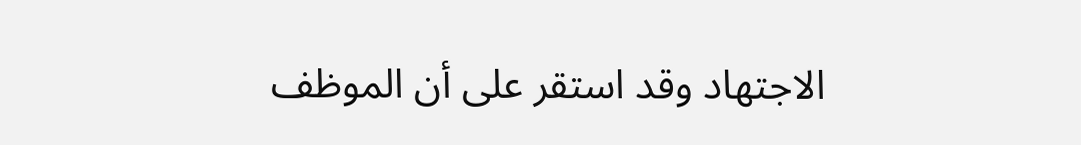الاجتهاد وقد استقر على أن الموظف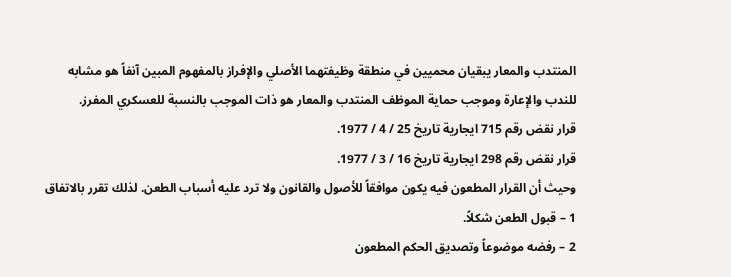المنتدب والمعار يبقيان محميين في منطقة وظيفتهما الأصلي والإفراز بالمفهوم المبين آنفاً هو مشابه للندب والإعارة وموجب حماية الموظف المنتدب والمعار هو ذات الموجب بالنسبة للعسكري المفرز.
قرار نقض رقم 715 ايجارية تاريخ 25 / 4 / 1977.
قرار نقض رقم 298 ايجارية تاريخ 16 / 3 / 1977.
وحيث أن القرار المطعون فيه يكون موافقاً للأصول والقانون ولا ترد عليه أسباب الطعن. لذلك تقرر بالاتفاق
1 – قبول الطعن شكلاً.
2 – رفضه موضوعاً وتصديق الحكم المطعون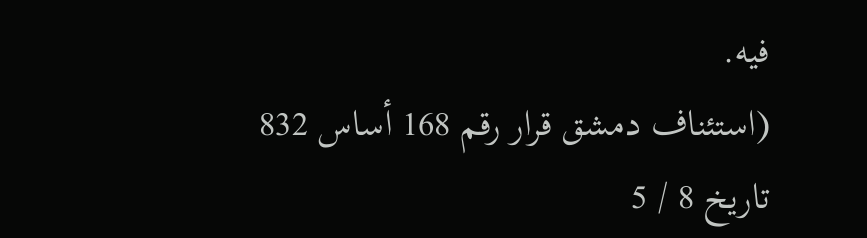فيه.
(استئناف دمشق قرار رقم 168 أساس 832 تاريخ 8 / 5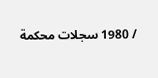/ 1980 سجلات محكمة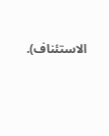الاستئناف).